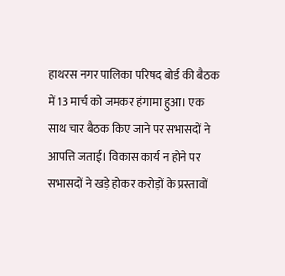हाथरस नगर पालिका परिषद बोर्ड की बैठक में 13 मार्च को जमकर हंगामा हुआ। एक साथ चार बैठक किए जाने पर सभासदों ने आपत्ति जताई। विकास कार्य न होने पर सभासदों ने खड़े होकर करोड़ों के प्रस्तावों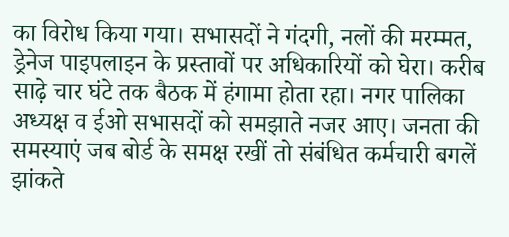का विरोध किया गया। सभासदों ने गंदगी, नलों की मरम्मत, ड्रेनेज पाइपलाइन के प्रस्तावों पर अधिकारियों को घेरा। करीब साढ़े चार घंटे तक बैठक में हंगामा होता रहा। नगर पालिका अध्यक्ष व ईओ सभासदों को समझाते नजर आए। जनता की समस्याएं जब बोर्ड के समक्ष रखीं तो संबंधित कर्मचारी बगलें झांकते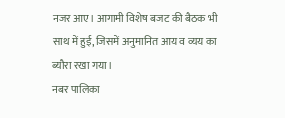नजर आए। आगामी विशेष बजट की बैठक भी साथ में हुई, जिसमें अनुमानित आय व व्यय का ब्यौरा रखा गया।
नबर पालिका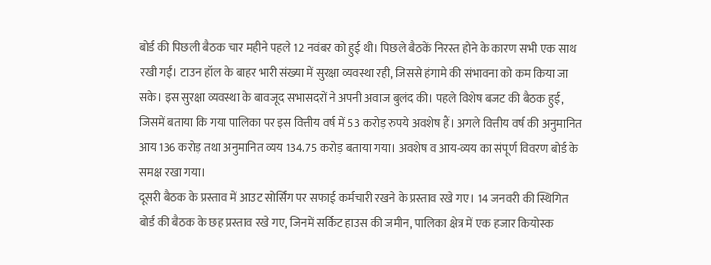बोर्ड की पिछली बैठक चार महीने पहले 12 नवंबर को हुई थी। पिछले बैठकें निरस्त होने के कारण सभी एक साथ रखी गईं। टाउन हॉल के बाहर भारी संख्या में सुरक्षा व्यवस्था रही, जिससे हंगामे की संभावना को कम किया जा सके। इस सुरक्षा व्यवस्था के बावजूद सभासदरों ने अपनी अवाज बुलंद की। पहले विशेष बजट की बैठक हुई, जिसमें बताया कि गया पालिका पर इस वित्तीय वर्ष में 53 करोड़ रुपये अवशेष हैं। अगले वित्तीय वर्ष की अनुमानित आय 136 करोड़ तथा अनुमानित व्यय 134.75 करोड़ बताया गया। अवशेष व आय-व्यय का संपूर्ण विवरण बोर्ड के समक्ष रखा गया।
दूसरी बैठक के प्रस्ताव में आउट सोर्सिंग पर सफाई कर्मचारी रखने के प्रस्ताव रखे गए। 14 जनवरी की स्थिगित बोर्ड की बैठक के छह प्रस्ताव रखे गए, जिनमें सर्किट हाउस की जमीन, पालिका क्षेत्र में एक हजार कियोस्क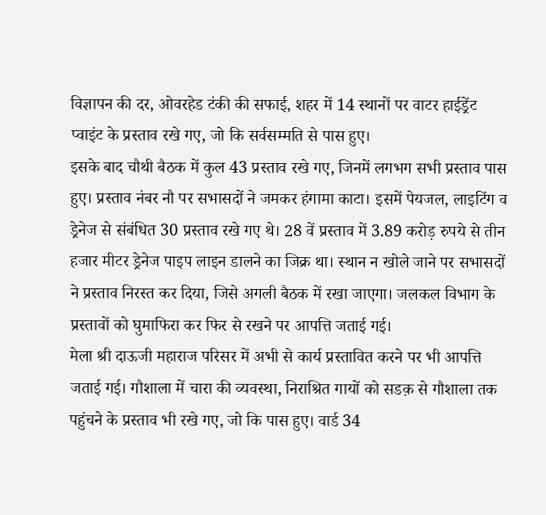विज्ञापन की दर, ओवरहेड टंकी की सफाई, शहर में 14 स्थानों पर वाटर हाईड्रेंट प्वाइंट के प्रस्ताव रखे गए, जो कि सर्वसम्मति से पास हुए।
इसके बाद चौथी बैठक में कुल 43 प्रस्ताव रखे गए, जिनमें लगभग सभी प्रस्ताव पास हुए। प्रस्ताव नंबर नौ पर सभासदों ने जमकर हंगामा काटा। इसमें पेयजल, लाइटिंग व ड्रेनेज से संबंधित 30 प्रस्ताव रखे गए थे। 28 वें प्रस्ताव में 3.89 करोड़ रुपये से तीन हजार मीटर ड्रेनेज पाइप लाइन डालने का जिक्र था। स्थान न खोले जाने पर सभासदों ने प्रस्ताव निरस्त कर दिया, जिसे अगली बैठक में रखा जाएगा। जलकल विभाग के प्रस्तावों को घुमाफिरा कर फिर से रखने पर आपत्ति जताई गई।
मेला श्री दाऊजी महाराज परिसर में अभी से कार्य प्रस्तावित करने पर भी आपत्ति जताई गई। गौशाला में चारा की व्यवस्था, निराश्रित गायों को सडक़ से गौशाला तक पहुंचने के प्रस्ताव भी रखे गए, जो कि पास हुए। वार्ड 34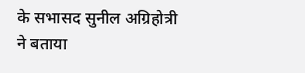के सभासद सुनील अग्रिहोत्री ने बताया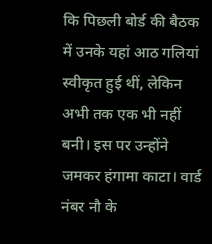कि पिछली बोर्ड की बैठक में उनके यहां आठ गलियां स्वीकृत हुई थीं, लेकिन अभी तक एक भी नहीं बनी। इस पर उन्होंने जमकर हंगामा काटा। वार्ड नंबर नौ के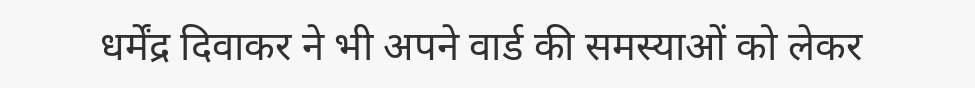धर्मेंद्र दिवाकर ने भी अपने वार्ड की समस्याओं को लेकर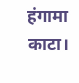हंगामा काटा।